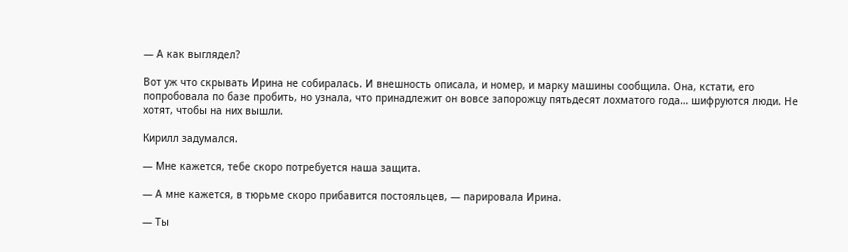— А как выглядел?

Вот уж что скрывать Ирина не собиралась. И внешность описала, и номер, и марку машины сообщила. Она, кстати, его попробовала по базе пробить, но узнала, что принадлежит он вовсе запорожцу пятьдесят лохматого года… шифруются люди. Не хотят, чтобы на них вышли.

Кирилл задумался.

— Мне кажется, тебе скоро потребуется наша защита.

— А мне кажется, в тюрьме скоро прибавится постояльцев, — парировала Ирина.

— Ты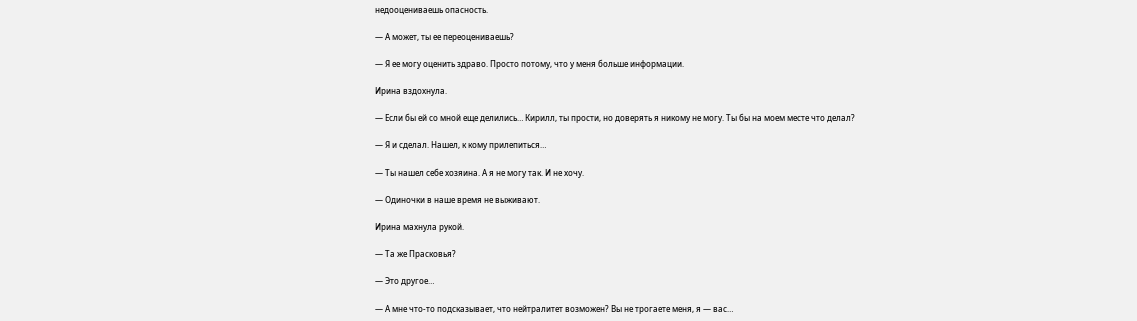недооцениваешь опасность.

— А может, ты ее переоцениваешь?

— Я ее могу оценить здраво. Просто потому, что у меня больше информации.

Ирина вздохнула.

— Если бы ей со мной еще делились… Кирилл, ты прости, но доверять я никому не могу. Ты бы на моем месте что делал?

— Я и сделал. Нашел, к кому прилепиться…

— Ты нашел себе хозяина. А я не могу так. И не хочу.

— Одиночки в наше время не выживают.

Ирина махнула рукой.

— Та же Прасковья?

— Это другое…

— А мне что-то подсказывает, что нейтралитет возможен? Вы не трогаете меня, я — вас…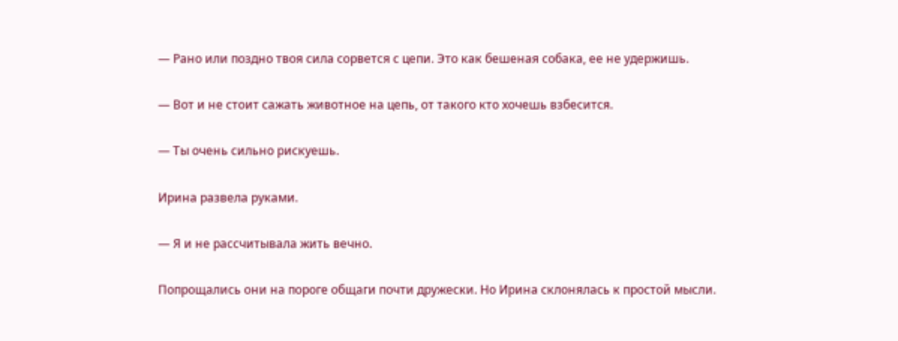— Рано или поздно твоя сила сорвется с цепи. Это как бешеная собака, ее не удержишь.

— Вот и не стоит сажать животное на цепь, от такого кто хочешь взбесится.

— Ты очень сильно рискуешь.

Ирина развела руками.

— Я и не рассчитывала жить вечно.

Попрощались они на пороге общаги почти дружески. Но Ирина склонялась к простой мысли.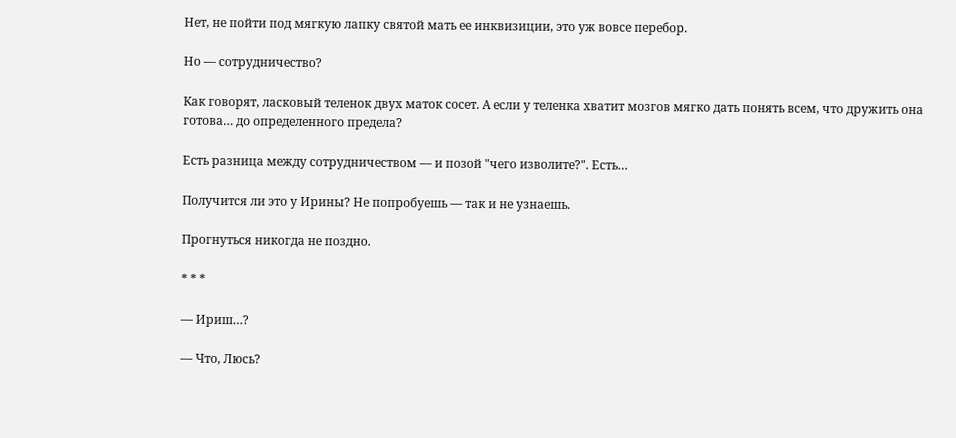Нет, не пойти под мягкую лапку святой мать ее инквизиции, это уж вовсе перебор.

Но — сотрудничество?

Как говорят, ласковый теленок двух маток сосет. А если у теленка хватит мозгов мягко дать понять всем, что дружить она готова… до определенного предела?

Есть разница между сотрудничеством — и позой "чего изволите?". Есть…

Получится ли это у Ирины? Не попробуешь — так и не узнаешь.

Прогнуться никогда не поздно.

* * *

— Ириш…?

— Что, Люсь?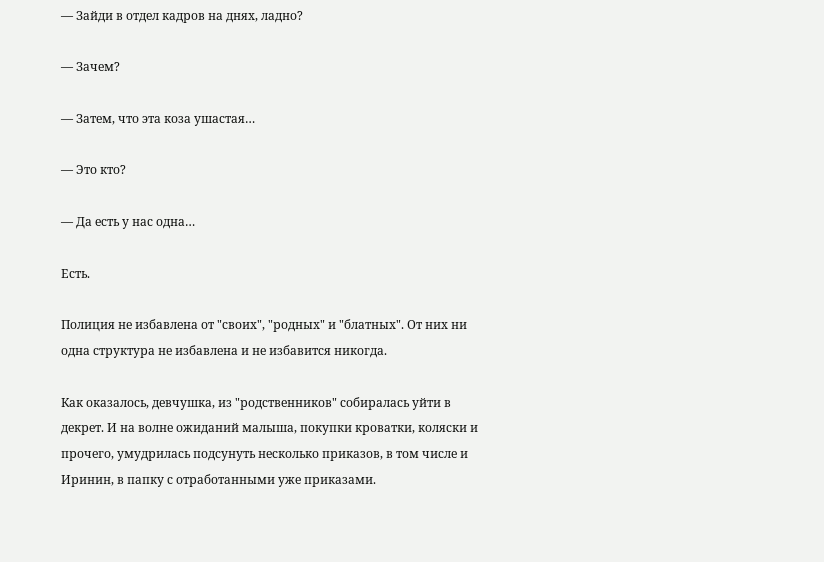— Зайди в отдел кадров на днях, ладно?

— Зачем?

— Затем, что эта коза ушастая…

— Это кто?

— Да есть у нас одна…

Есть.

Полиция не избавлена от "своих", "родных" и "блатных". От них ни одна структура не избавлена и не избавится никогда.

Как оказалось, девчушка, из "родственников" собиралась уйти в декрет. И на волне ожиданий малыша, покупки кроватки, коляски и прочего, умудрилась подсунуть несколько приказов, в том числе и Иринин, в папку с отработанными уже приказами.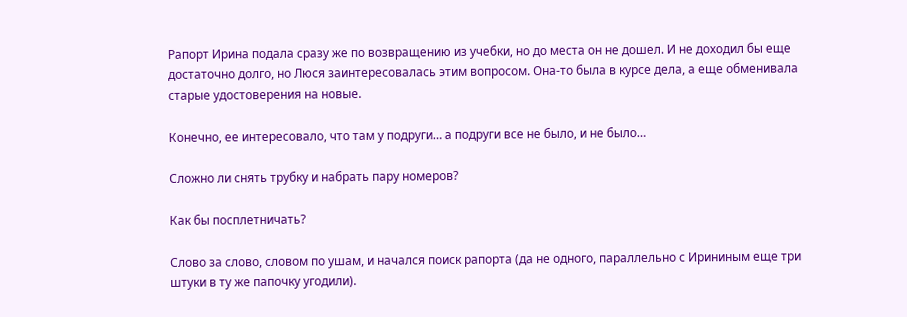Рапорт Ирина подала сразу же по возвращению из учебки, но до места он не дошел. И не доходил бы еще достаточно долго, но Люся заинтересовалась этим вопросом. Она-то была в курсе дела, а еще обменивала старые удостоверения на новые.

Конечно, ее интересовало, что там у подруги… а подруги все не было, и не было…

Сложно ли снять трубку и набрать пару номеров?

Как бы посплетничать?

Слово за слово, словом по ушам, и начался поиск рапорта (да не одного, параллельно с Ирининым еще три штуки в ту же папочку угодили).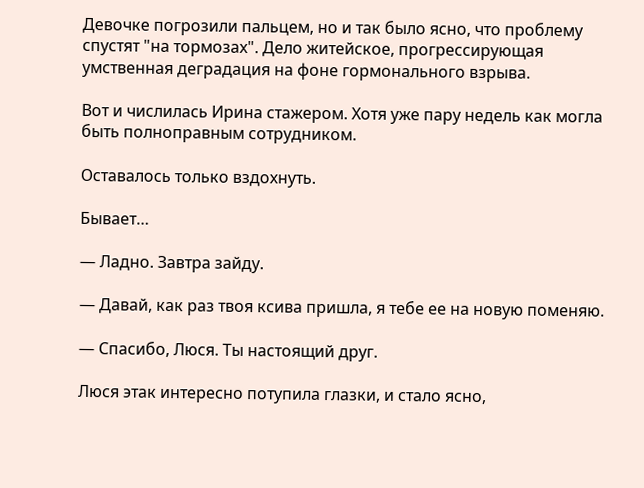Девочке погрозили пальцем, но и так было ясно, что проблему спустят "на тормозах". Дело житейское, прогрессирующая умственная деградация на фоне гормонального взрыва.

Вот и числилась Ирина стажером. Хотя уже пару недель как могла быть полноправным сотрудником.

Оставалось только вздохнуть.

Бывает…

— Ладно. Завтра зайду.

— Давай, как раз твоя ксива пришла, я тебе ее на новую поменяю.

— Спасибо, Люся. Ты настоящий друг.

Люся этак интересно потупила глазки, и стало ясно,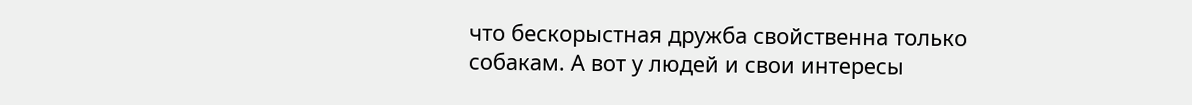что бескорыстная дружба свойственна только собакам. А вот у людей и свои интересы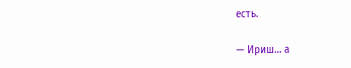есть.

— Ириш… а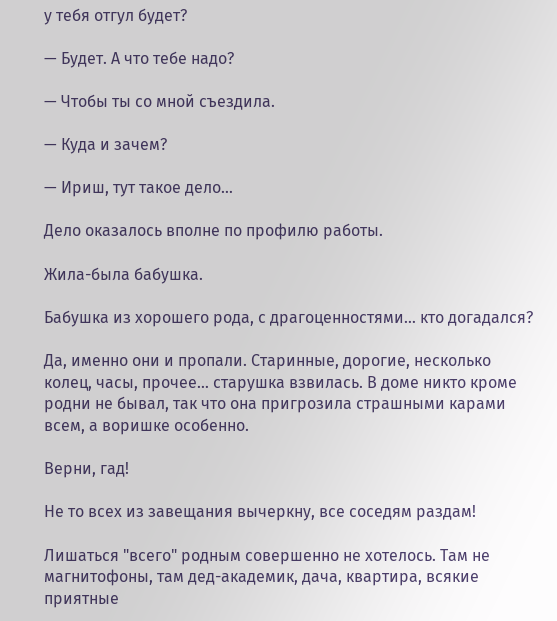у тебя отгул будет?

— Будет. А что тебе надо?

— Чтобы ты со мной съездила.

— Куда и зачем?

— Ириш, тут такое дело…

Дело оказалось вполне по профилю работы.

Жила-была бабушка.

Бабушка из хорошего рода, с драгоценностями… кто догадался?

Да, именно они и пропали. Старинные, дорогие, несколько колец, часы, прочее… старушка взвилась. В доме никто кроме родни не бывал, так что она пригрозила страшными карами всем, а воришке особенно.

Верни, гад!

Не то всех из завещания вычеркну, все соседям раздам!

Лишаться "всего" родным совершенно не хотелось. Там не магнитофоны, там дед-академик, дача, квартира, всякие приятные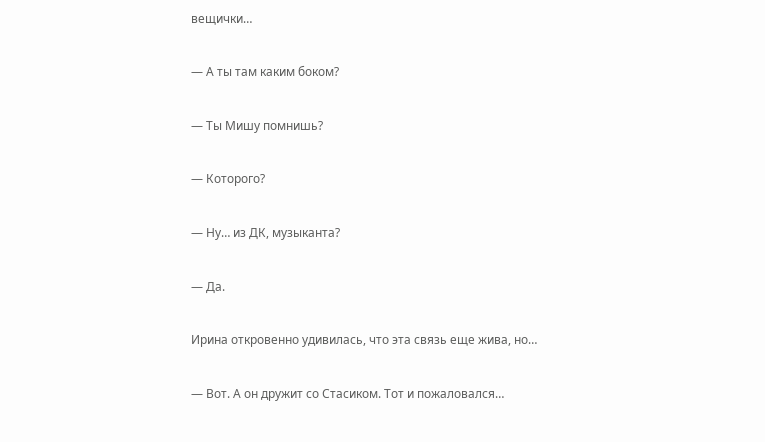вещички…

— А ты там каким боком?

— Ты Мишу помнишь?

— Которого?

— Ну… из ДК, музыканта?

— Да.

Ирина откровенно удивилась, что эта связь еще жива, но…

— Вот. А он дружит со Стасиком. Тот и пожаловался…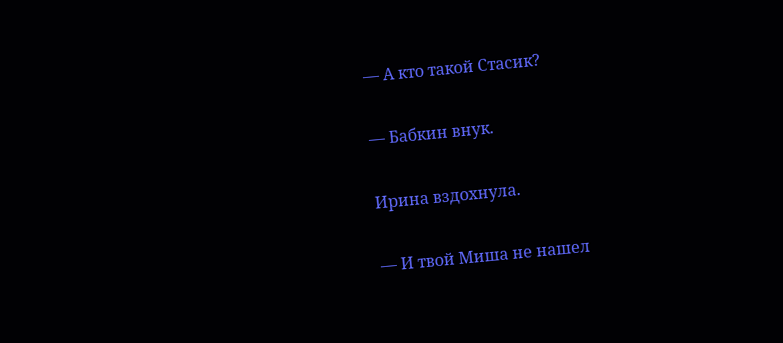— А кто такой Стасик?

— Бабкин внук.

Ирина вздохнула.

— И твой Миша не нашел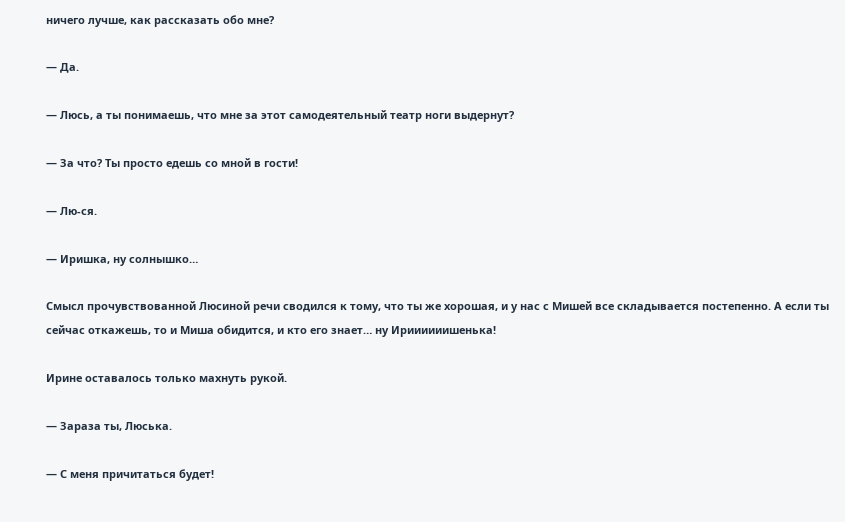ничего лучше, как рассказать обо мне?

— Да.

— Люсь, а ты понимаешь, что мне за этот самодеятельный театр ноги выдернут?

— За что? Ты просто едешь со мной в гости!

— Лю-ся.

— Иришка, ну солнышко…

Смысл прочувствованной Люсиной речи сводился к тому, что ты же хорошая, и у нас с Мишей все складывается постепенно. А если ты сейчас откажешь, то и Миша обидится, и кто его знает… ну Ириииииишенька!

Ирине оставалось только махнуть рукой.

— Зараза ты, Люська.

— С меня причитаться будет!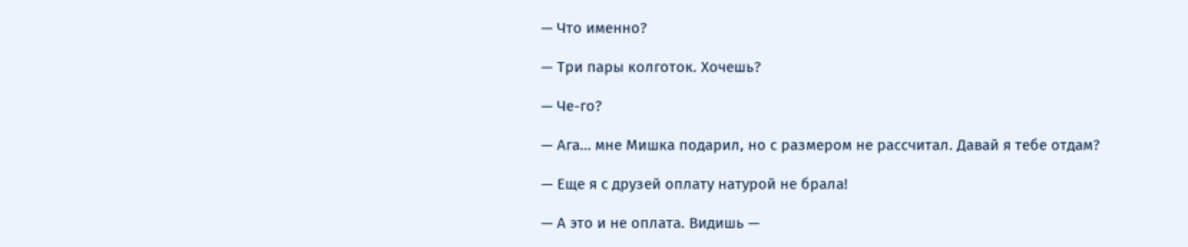— Что именно?

— Три пары колготок. Хочешь?

— Че-го?

— Ага… мне Мишка подарил, но с размером не рассчитал. Давай я тебе отдам?

— Еще я с друзей оплату натурой не брала!

— А это и не оплата. Видишь —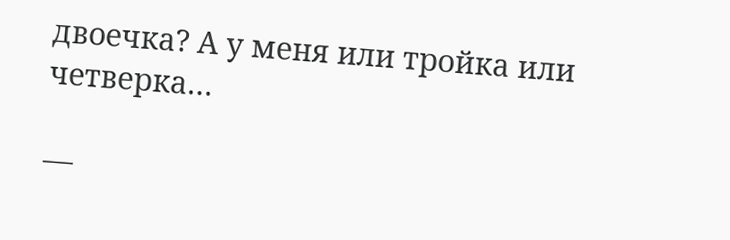двоечка? А у меня или тройка или четверка…

—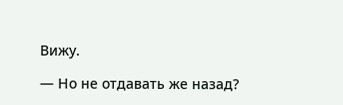Вижу.

— Но не отдавать же назад?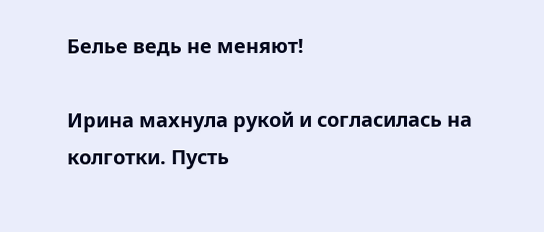Белье ведь не меняют!

Ирина махнула рукой и согласилась на колготки. Пусть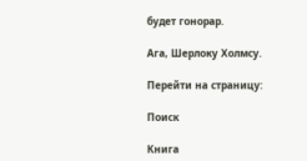будет гонорар.

Ага, Шерлоку Холмсу.

Перейти на страницу:

Поиск

Книга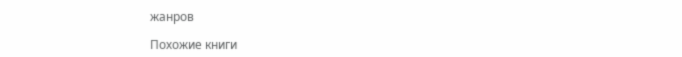жанров

Похожие книги